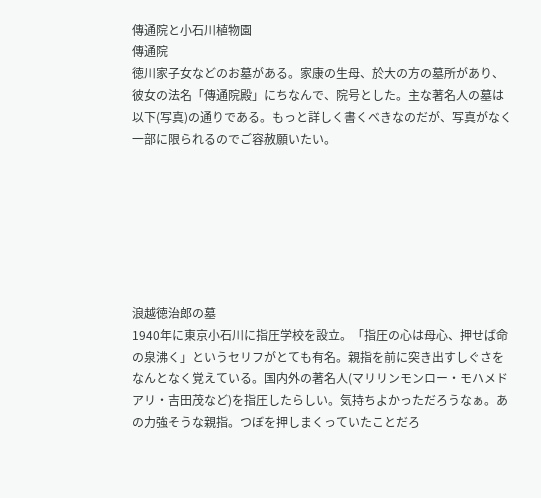傳通院と小石川植物園
傳通院
徳川家子女などのお墓がある。家康の生母、於大の方の墓所があり、彼女の法名「傳通院殿」にちなんで、院号とした。主な著名人の墓は以下(写真)の通りである。もっと詳しく書くべきなのだが、写真がなく一部に限られるのでご容赦願いたい。







浪越徳治郎の墓
1940年に東京小石川に指圧学校を設立。「指圧の心は母心、押せば命の泉沸く」というセリフがとても有名。親指を前に突き出すしぐさをなんとなく覚えている。国内外の著名人(マリリンモンロー・モハメドアリ・吉田茂など)を指圧したらしい。気持ちよかっただろうなぁ。あの力強そうな親指。つぼを押しまくっていたことだろ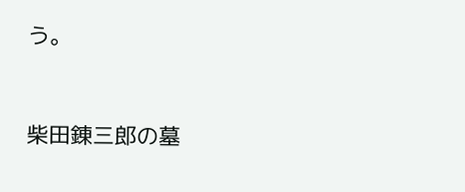う。


柴田錬三郎の墓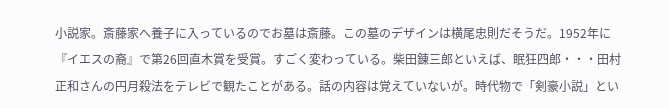小説家。斎藤家へ養子に入っているのでお墓は斎藤。この墓のデザインは横尾忠則だそうだ。1952年に『イエスの裔』で第26回直木賞を受賞。すごく変わっている。柴田錬三郎といえば、眠狂四郎・・・田村正和さんの円月殺法をテレビで観たことがある。話の内容は覚えていないが。時代物で「剣豪小説」とい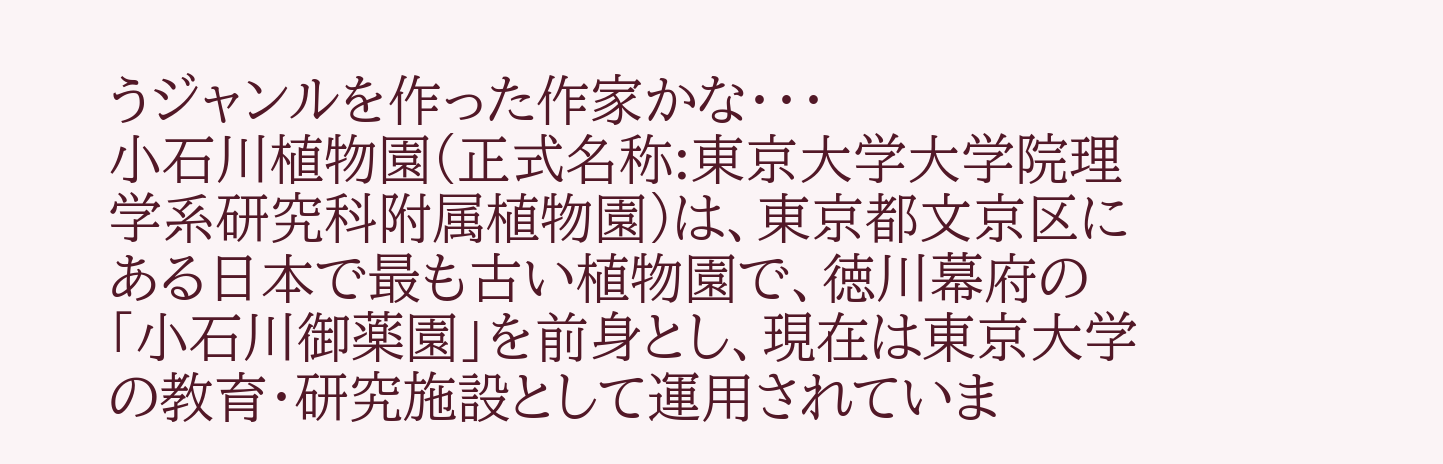うジャンルを作った作家かな・・・
小石川植物園(正式名称:東京大学大学院理学系研究科附属植物園)は、東京都文京区にある日本で最も古い植物園で、徳川幕府の「小石川御薬園」を前身とし、現在は東京大学の教育・研究施設として運用されていま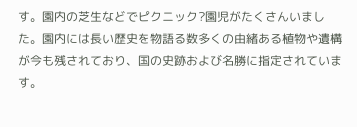す。園内の芝生などでピクニック?園児がたくさんいました。園内には長い歴史を物語る数多くの由緒ある植物や遺構が今も残されており、国の史跡および名勝に指定されています。